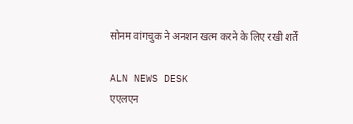सोनम वांगचुक ने अनशन खत्म करने के लिए रखी शर्तें

ALN NEWS DESK
एएलएन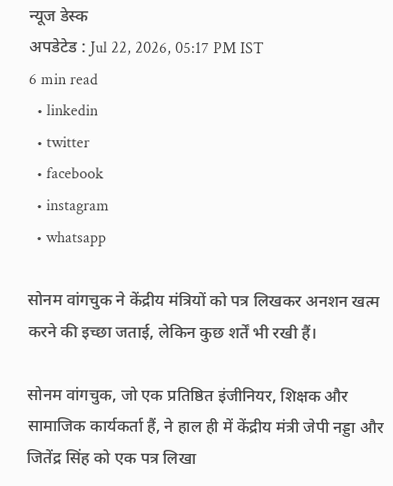न्यूज डेस्क
अपडेटेड : Jul 22, 2026, 05:17 PM IST
6 min read
  • linkedin
  • twitter
  • facebook
  • instagram
  • whatsapp

सोनम वांगचुक ने केंद्रीय मंत्रियों को पत्र लिखकर अनशन खत्म करने की इच्छा जताई, लेकिन कुछ शर्तें भी रखी हैं।

सोनम वांगचुक, जो एक प्रतिष्ठित इंजीनियर, शिक्षक और सामाजिक कार्यकर्ता हैं, ने हाल ही में केंद्रीय मंत्री जेपी नड्डा और जितेंद्र सिंह को एक पत्र लिखा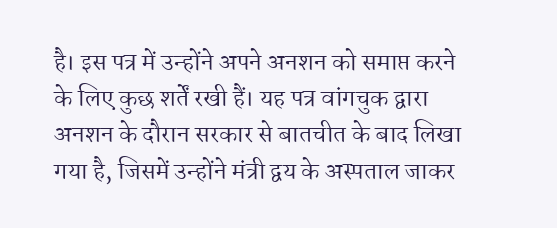है। इस पत्र में उन्होंने अपने अनशन को समाप्त करने के लिए कुछ शर्तें रखी हैं। यह पत्र वांगचुक द्वारा अनशन के दौरान सरकार से बातचीत के बाद लिखा गया है, जिसमें उन्होंने मंत्री द्वय के अस्पताल जाकर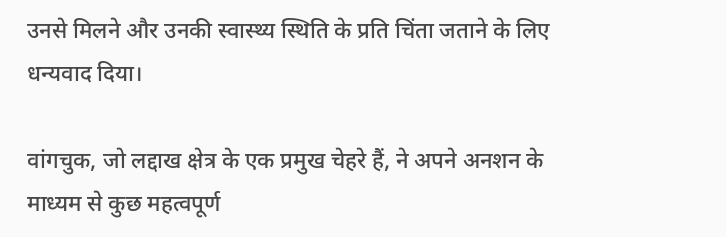उनसे मिलने और उनकी स्वास्थ्य स्थिति के प्रति चिंता जताने के लिए धन्यवाद दिया।

वांगचुक, जो लद्दाख क्षेत्र के एक प्रमुख चेहरे हैं, ने अपने अनशन के माध्यम से कुछ महत्वपूर्ण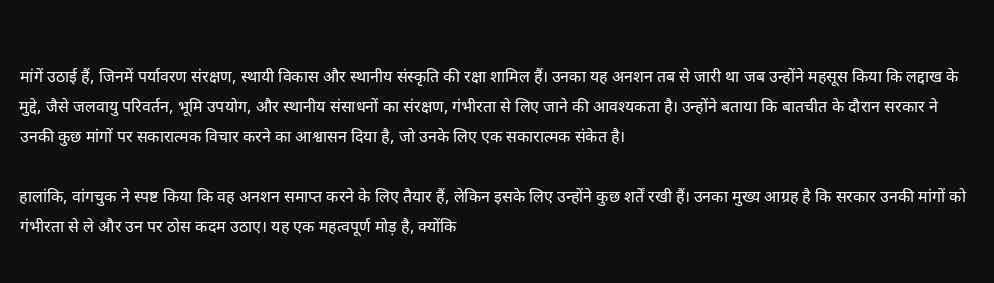मांगें उठाई हैं, जिनमें पर्यावरण संरक्षण, स्थायी विकास और स्थानीय संस्कृति की रक्षा शामिल हैं। उनका यह अनशन तब से जारी था जब उन्होंने महसूस किया कि लद्दाख के मुद्दे, जैसे जलवायु परिवर्तन, भूमि उपयोग, और स्थानीय संसाधनों का संरक्षण, गंभीरता से लिए जाने की आवश्यकता है। उन्होंने बताया कि बातचीत के दौरान सरकार ने उनकी कुछ मांगों पर सकारात्मक विचार करने का आश्वासन दिया है, जो उनके लिए एक सकारात्मक संकेत है।

हालांकि, वांगचुक ने स्पष्ट किया कि वह अनशन समाप्त करने के लिए तैयार हैं, लेकिन इसके लिए उन्होंने कुछ शर्तें रखी हैं। उनका मुख्य आग्रह है कि सरकार उनकी मांगों को गंभीरता से ले और उन पर ठोस कदम उठाए। यह एक महत्वपूर्ण मोड़ है, क्योंकि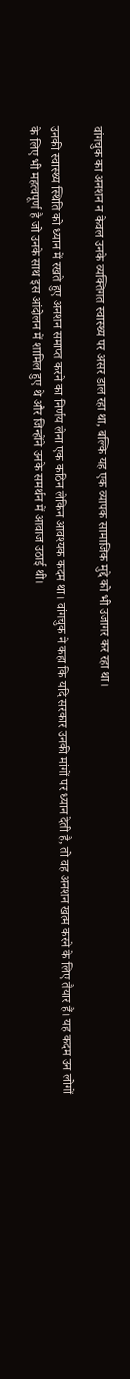वांगचुक का अनशन न केवल उनके व्यक्तिगत स्वास्थ्य पर असर डाल रहा था, बल्कि यह एक व्यापक सामाजिक मुद्दे को भी उजागर कर रहा था।

उनकी स्वास्थ्य स्थिति को ध्यान में रखते हुए अनशन समाप्त करने का निर्णय लेना एक कठिन लेकिन आवश्यक कदम था। वांगचुक ने कहा कि यदि सरकार उनकी मांगों पर ध्यान देती है, तो वह अनशन खत्म करने के लिए तैयार हैं। यह कदम उन लोगों के लिए भी महत्वपूर्ण है जो उनके साथ इस आंदोलन में शामिल हुए थे और जिन्होंने उनके समर्थन में आवाज उठाई थी।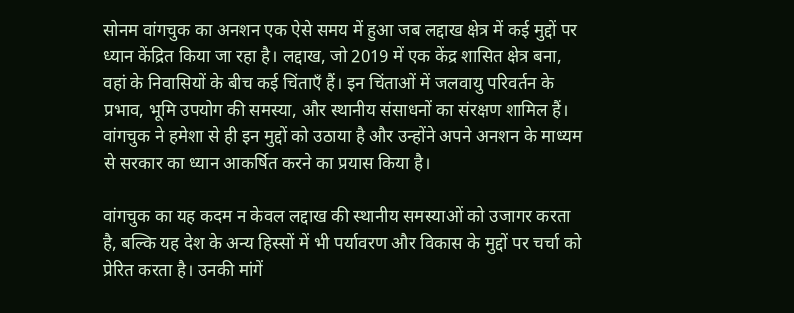सोनम वांगचुक का अनशन एक ऐसे समय में हुआ जब लद्दाख क्षेत्र में कई मुद्दों पर ध्यान केंद्रित किया जा रहा है। लद्दाख, जो 2019 में एक केंद्र शासित क्षेत्र बना, वहां के निवासियों के बीच कई चिंताएँ हैं। इन चिंताओं में जलवायु परिवर्तन के प्रभाव, भूमि उपयोग की समस्या, और स्थानीय संसाधनों का संरक्षण शामिल हैं। वांगचुक ने हमेशा से ही इन मुद्दों को उठाया है और उन्होंने अपने अनशन के माध्यम से सरकार का ध्यान आकर्षित करने का प्रयास किया है।

वांगचुक का यह कदम न केवल लद्दाख की स्थानीय समस्याओं को उजागर करता है, बल्कि यह देश के अन्य हिस्सों में भी पर्यावरण और विकास के मुद्दों पर चर्चा को प्रेरित करता है। उनकी मांगें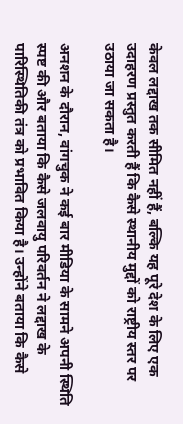केवल लद्दाख तक सीमित नहीं हैं, बल्कि यह पूरे देश के लिए एक उदाहरण प्रस्तुत करती हैं कि कैसे स्थानीय मुद्दों को राष्ट्रीय स्तर पर उठाया जा सकता है।

अनशन के दौरान, वांगचुक ने कई बार मीडिया के सामने अपनी स्थिति स्पष्ट की और बताया कि कैसे जलवायु परिवर्तन ने लद्दाख के पारिस्थितिकी तंत्र को प्रभावित किया है। उन्होंने बताया कि कैसे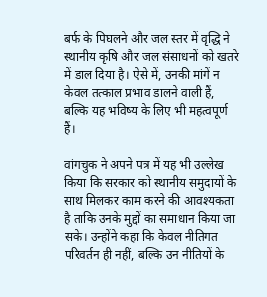बर्फ के पिघलने और जल स्तर में वृद्धि ने स्थानीय कृषि और जल संसाधनों को खतरे में डाल दिया है। ऐसे में, उनकी मांगें न केवल तत्काल प्रभाव डालने वाली हैं, बल्कि यह भविष्य के लिए भी महत्वपूर्ण हैं।

वांगचुक ने अपने पत्र में यह भी उल्लेख किया कि सरकार को स्थानीय समुदायों के साथ मिलकर काम करने की आवश्यकता है ताकि उनके मुद्दों का समाधान किया जा सके। उन्होंने कहा कि केवल नीतिगत परिवर्तन ही नहीं, बल्कि उन नीतियों के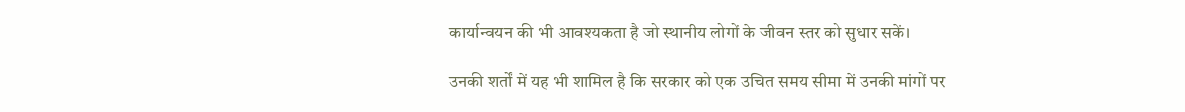कार्यान्वयन की भी आवश्यकता है जो स्थानीय लोगों के जीवन स्तर को सुधार सकें।

उनकी शर्तों में यह भी शामिल है कि सरकार को एक उचित समय सीमा में उनकी मांगों पर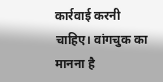कार्रवाई करनी चाहिए। वांगचुक का मानना है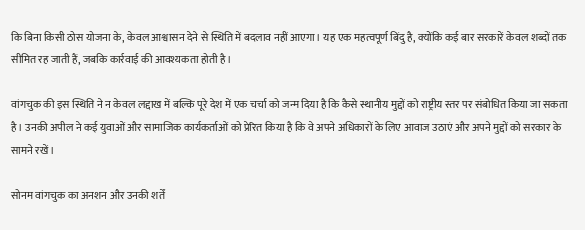कि बिना किसी ठोस योजना के, केवल आश्वासन देने से स्थिति में बदलाव नहीं आएगा। यह एक महत्वपूर्ण बिंदु है, क्योंकि कई बार सरकारें केवल शब्दों तक सीमित रह जाती हैं, जबकि कार्रवाई की आवश्यकता होती है।

वांगचुक की इस स्थिति ने न केवल लद्दाख में बल्कि पूरे देश में एक चर्चा को जन्म दिया है कि कैसे स्थानीय मुद्दों को राष्ट्रीय स्तर पर संबोधित किया जा सकता है। उनकी अपील ने कई युवाओं और सामाजिक कार्यकर्ताओं को प्रेरित किया है कि वे अपने अधिकारों के लिए आवाज उठाएं और अपने मुद्दों को सरकार के सामने रखें।

सोनम वांगचुक का अनशन और उनकी शर्तें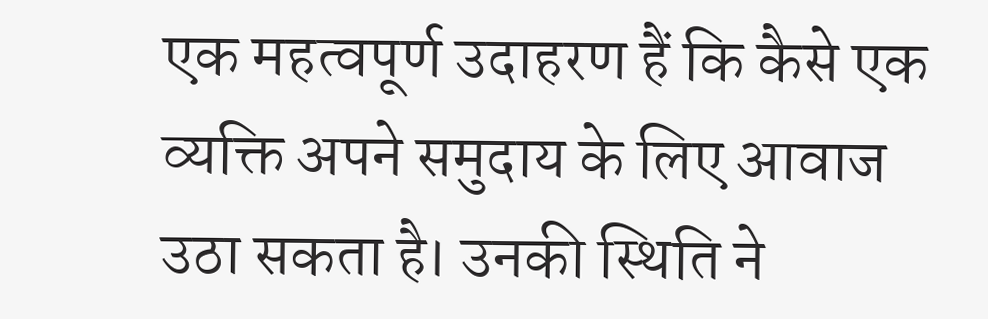एक महत्वपूर्ण उदाहरण हैं कि कैसे एक व्यक्ति अपने समुदाय के लिए आवाज उठा सकता है। उनकी स्थिति ने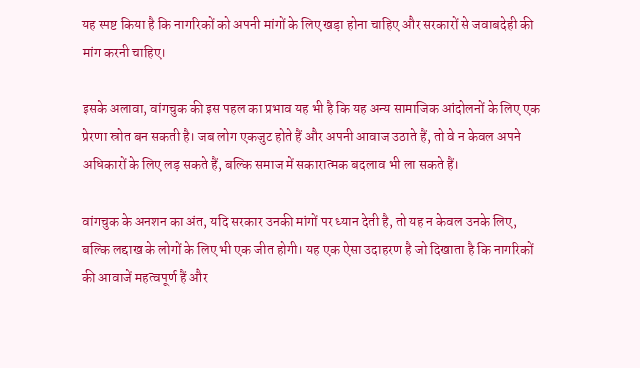यह स्पष्ट किया है कि नागरिकों को अपनी मांगों के लिए खड़ा होना चाहिए और सरकारों से जवाबदेही की मांग करनी चाहिए।

इसके अलावा, वांगचुक की इस पहल का प्रभाव यह भी है कि यह अन्य सामाजिक आंदोलनों के लिए एक प्रेरणा स्रोत बन सकती है। जब लोग एकजुट होते हैं और अपनी आवाज उठाते हैं, तो वे न केवल अपने अधिकारों के लिए लड़ सकते हैं, बल्कि समाज में सकारात्मक बदलाव भी ला सकते हैं।

वांगचुक के अनशन का अंत, यदि सरकार उनकी मांगों पर ध्यान देती है, तो यह न केवल उनके लिए, बल्कि लद्दाख के लोगों के लिए भी एक जीत होगी। यह एक ऐसा उदाहरण है जो दिखाता है कि नागरिकों की आवाजें महत्वपूर्ण हैं और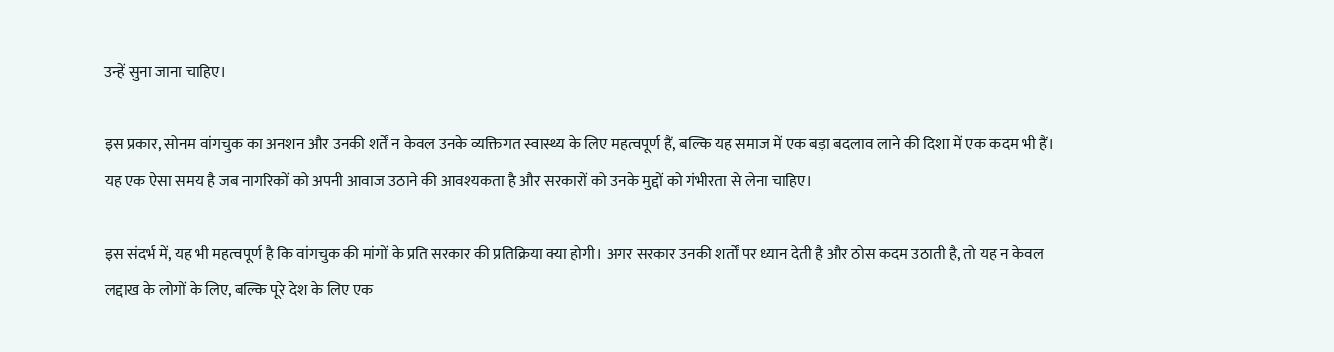उन्हें सुना जाना चाहिए।

इस प्रकार, सोनम वांगचुक का अनशन और उनकी शर्तें न केवल उनके व्यक्तिगत स्वास्थ्य के लिए महत्वपूर्ण हैं, बल्कि यह समाज में एक बड़ा बदलाव लाने की दिशा में एक कदम भी हैं। यह एक ऐसा समय है जब नागरिकों को अपनी आवाज उठाने की आवश्यकता है और सरकारों को उनके मुद्दों को गंभीरता से लेना चाहिए।

इस संदर्भ में, यह भी महत्वपूर्ण है कि वांगचुक की मांगों के प्रति सरकार की प्रतिक्रिया क्या होगी। अगर सरकार उनकी शर्तों पर ध्यान देती है और ठोस कदम उठाती है, तो यह न केवल लद्दाख के लोगों के लिए, बल्कि पूरे देश के लिए एक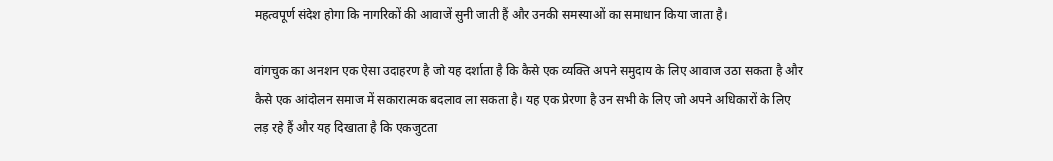महत्वपूर्ण संदेश होगा कि नागरिकों की आवाजें सुनी जाती हैं और उनकी समस्याओं का समाधान किया जाता है।

वांगचुक का अनशन एक ऐसा उदाहरण है जो यह दर्शाता है कि कैसे एक व्यक्ति अपने समुदाय के लिए आवाज उठा सकता है और कैसे एक आंदोलन समाज में सकारात्मक बदलाव ला सकता है। यह एक प्रेरणा है उन सभी के लिए जो अपने अधिकारों के लिए लड़ रहे हैं और यह दिखाता है कि एकजुटता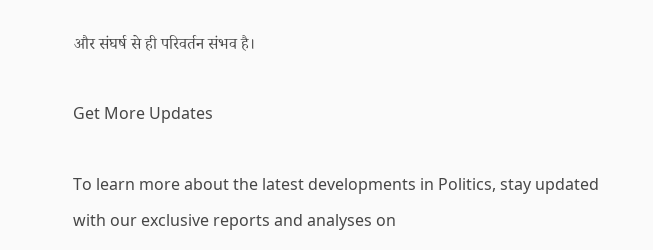और संघर्ष से ही परिवर्तन संभव है।

Get More Updates

To learn more about the latest developments in Politics, stay updated with our exclusive reports and analyses on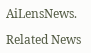AiLensNews.

Related News